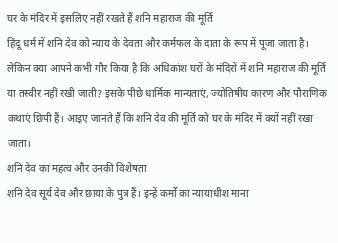घर के मंदिर में इसलिए नहीं रखते हैं शनि महाराज की मूर्ति
हिंदू धर्म में शनि देव को न्याय के देवता और कर्मफल के दाता के रूप में पूजा जाता है। लेकिन क्या आपने कभी गौर किया है कि अधिकांश घरों के मंदिरों में शनि महाराज की मूर्ति या तस्वीर नहीं रखी जाती? इसके पीछे धार्मिक मान्यताएं, ज्योतिषीय कारण और पौराणिक कथाएं छिपी हैं। आइए जानते हैं कि शनि देव की मूर्ति को घर के मंदिर में क्यों नहीं रखा जाता।
शनि देव का महत्व और उनकी विशेषता
शनि देव सूर्य देव और छाया के पुत्र हैं। इन्हें कर्मों का न्यायाधीश माना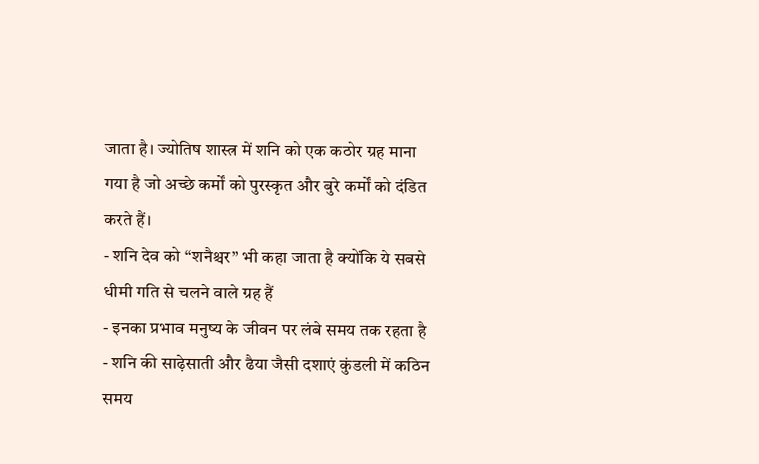जाता है। ज्योतिष शास्त्र में शनि को एक कठोर ग्रह माना गया है जो अच्छे कर्मों को पुरस्कृत और बुरे कर्मों को दंडित करते हैं।
- शनि देव को “शनैश्चर” भी कहा जाता है क्योंकि ये सबसे धीमी गति से चलने वाले ग्रह हैं
- इनका प्रभाव मनुष्य के जीवन पर लंबे समय तक रहता है
- शनि की साढ़ेसाती और ढैया जैसी दशाएं कुंडली में कठिन समय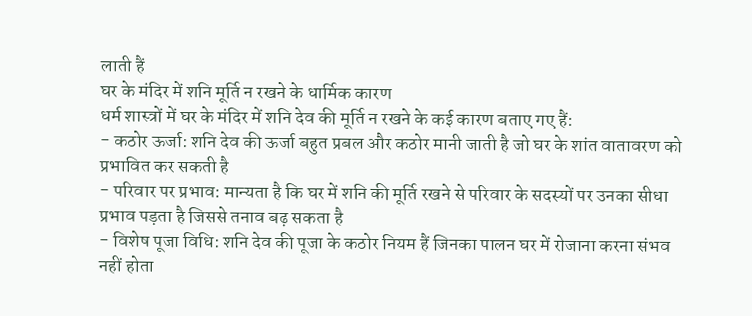लाती हैं
घर के मंदिर में शनि मूर्ति न रखने के धार्मिक कारण
धर्म शास्त्रों में घर के मंदिर में शनि देव की मूर्ति न रखने के कई कारण बताए गए हैं:
- कठोर ऊर्जा: शनि देव की ऊर्जा बहुत प्रबल और कठोर मानी जाती है जो घर के शांत वातावरण को प्रभावित कर सकती है
- परिवार पर प्रभाव: मान्यता है कि घर में शनि की मूर्ति रखने से परिवार के सदस्यों पर उनका सीधा प्रभाव पड़ता है जिससे तनाव बढ़ सकता है
- विशेष पूजा विधि: शनि देव की पूजा के कठोर नियम हैं जिनका पालन घर में रोजाना करना संभव नहीं होता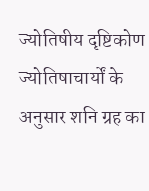ज्योतिषीय दृष्टिकोण
ज्योतिषाचार्यों के अनुसार शनि ग्रह का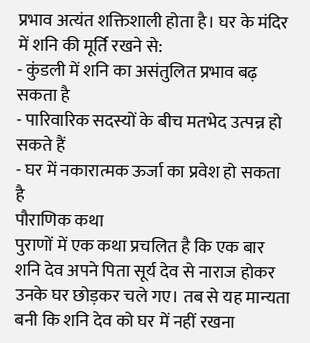प्रभाव अत्यंत शक्तिशाली होता है। घर के मंदिर में शनि की मूर्ति रखने से:
- कुंडली में शनि का असंतुलित प्रभाव बढ़ सकता है
- पारिवारिक सदस्यों के बीच मतभेद उत्पन्न हो सकते हैं
- घर में नकारात्मक ऊर्जा का प्रवेश हो सकता है
पौराणिक कथा
पुराणों में एक कथा प्रचलित है कि एक बार शनि देव अपने पिता सूर्य देव से नाराज होकर उनके घर छोड़कर चले गए। तब से यह मान्यता बनी कि शनि देव को घर में नहीं रखना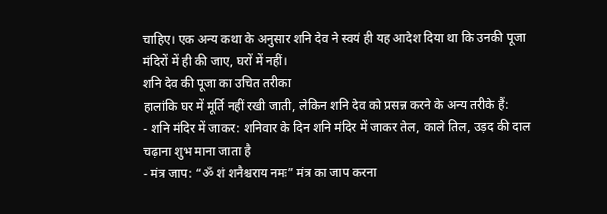चाहिए। एक अन्य कथा के अनुसार शनि देव ने स्वयं ही यह आदेश दिया था कि उनकी पूजा मंदिरों में ही की जाए, घरों में नहीं।
शनि देव की पूजा का उचित तरीका
हालांकि घर में मूर्ति नहीं रखी जाती, लेकिन शनि देव को प्रसन्न करने के अन्य तरीके हैं:
- शनि मंदिर में जाकर: शनिवार के दिन शनि मंदिर में जाकर तेल, काले तिल, उड़द की दाल चढ़ाना शुभ माना जाता है
- मंत्र जाप: “ॐ शं शनैश्चराय नमः” मंत्र का जाप करना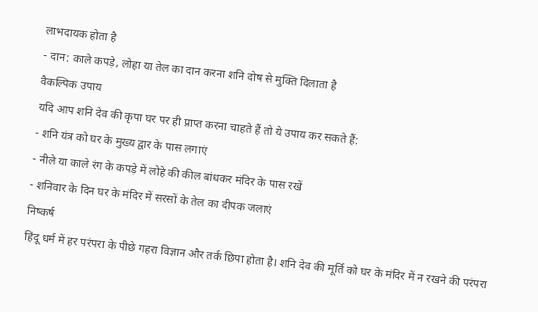लाभदायक होता है
- दान: काले कपड़े, लोहा या तेल का दान करना शनि दोष से मुक्ति दिलाता है
वैकल्पिक उपाय
यदि आप शनि देव की कृपा घर पर ही प्राप्त करना चाहते हैं तो ये उपाय कर सकते हैं:
- शनि यंत्र को घर के मुख्य द्वार के पास लगाएं
- नीले या काले रंग के कपड़े में लोहे की कील बांधकर मंदिर के पास रखें
- शनिवार के दिन घर के मंदिर में सरसों के तेल का दीपक जलाएं
निष्कर्ष
हिंदू धर्म में हर परंपरा के पीछे गहरा विज्ञान और तर्क छिपा होता है। शनि देव की मूर्ति को घर के मंदिर में न रखने की परंपरा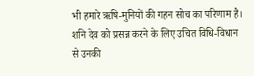भी हमारे ऋषि-मुनियों की गहन सोच का परिणाम है। शनि देव को प्रसन्न करने के लिए उचित विधि-विधान से उनकी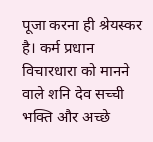पूजा करना ही श्रेयस्कर है। कर्म प्रधान विचारधारा को मानने वाले शनि देव सच्ची भक्ति और अच्छे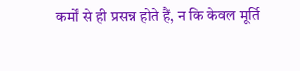कर्मों से ही प्रसन्न होते हैं, न कि केवल मूर्ति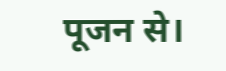पूजन से।